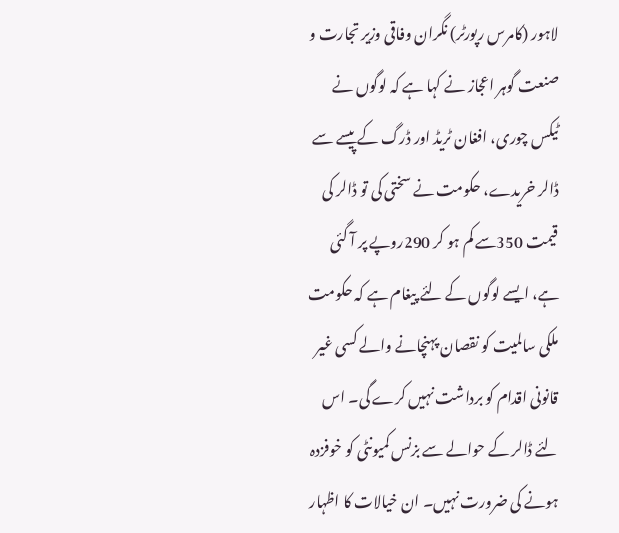لاہور (کامرس رپورٹر) نگران وفاقی وزیر تجارت و صنعت گوہر اعجاز نے کہا ہے کہ لوگوں نے ٹیکس چوری، افغان ٹریڈ اور ڈرگ کے پیسے سے ڈالر خریدے، حکومت نے سختی کی تو ڈالر کی قیمت 350سے کم ہو کر 290روپے پر آ گئی ہے، ایسے لوگوں کے لئے پیغام ہے کہ حکومت ملکی سالمیت کو نقصان پہنچانے والے کسی غیر قانونی اقدام کو برداشت نہیں کرے گی۔ اس لئے ڈالر کے حوالے سے بزنس کمیونٹی کو خوفزدہ ہونے کی ضرورت نہیں۔ ان خیالات کا اظہار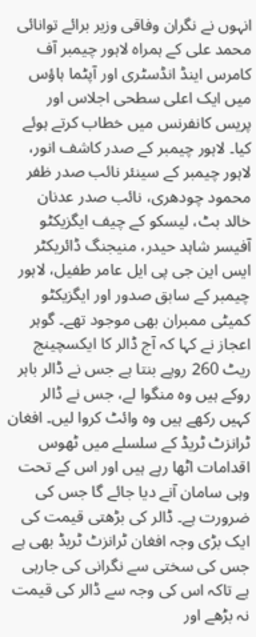انہوں نے نگران وفاقی وزیر برائے توانائی محمد علی کے ہمراہ لاہور چیمبر آف کامرس اینڈ انڈسٹری اور آپٹما ہاؤس میں ایک اعلی سطحی اجلاس اور پریس کانفرنس میں خطاب کرتے ہوئے کیا۔ لاہور چیمبر کے صدر کاشف انور، لاہور چیمبر کے سینئر نائب صدر ظفر محمود چودھری، نائب صدر عدنان خالد بٹ، لیسکو کے چیف ایگزیکٹو آفیسر شاہد حیدر، منیجنگ ڈائریکٹر ایس این جی پی ایل عامر طفیل، لاہور چیمبر کے سابق صدور اور ایگزیکٹو کمیٹی ممبران بھی موجود تھے۔ گوہر اعجاز نے کہا کہ آج ڈالر کا ایکسچینج ریٹ 260 روپے بنتا ہے جس نے ڈالر باہر روکے ہیں وہ منگوا لے، جس نے ڈالر کہیں رکھے ہیں وہ وائٹ کروا لیں۔ افغان ٹرانزٹ ٹریڈ کے سلسلے میں ٹھوس اقدامات اٹھا رہے ہیں اور اس کے تحت وہی سامان آنے دیا جائے گا جس کی ضرورت ہے۔ ڈالر کی بڑھتی قیمت کی ایک بڑی وجہ افغان ٹرانزٹ ٹریڈ بھی ہے جس کی سختی سے نگرانی کی جارہی ہے تاکہ اس کی وجہ سے ڈالر کی قیمت نہ بڑھے اور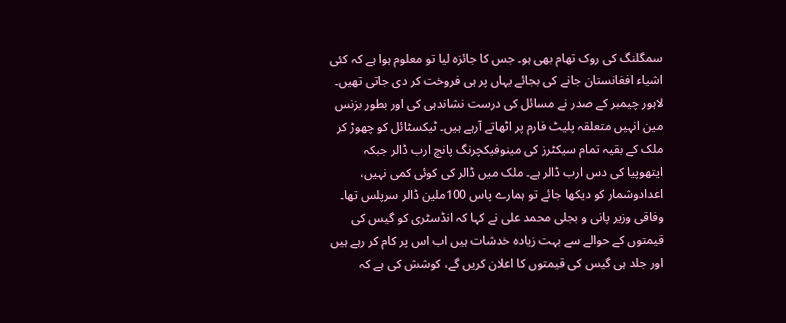سمگلنگ کی روک تھام بھی ہو۔ جس کا جائزہ لیا تو معلوم ہوا ہے کہ کئی اشیاء افغانستان جانے کی بجائے یہاں پر ہی فروخت کر دی جاتی تھیں۔ لاہور چیمبر کے صدر نے مسائل کی درست نشاندہی کی اور بطور بزنس مین انہیں متعلقہ پلیٹ فارم پر اٹھاتے آرہے ہیں۔ ٹیکسٹائل کو چھوڑ کر ملک کے بقیہ تمام سیکٹرز کی مینوفیکچرنگ پانچ ارب ڈالر جبکہ ایتھوپیا کی دس ارب ڈالر ہے۔ ملک میں ڈالر کی کوئی کمی نہیں، اعدادوشمار کو دیکھا جائے تو ہمارے پاس 100ملین ڈالر سرپلس تھا۔ وفاقی وزیر پانی و بجلی محمد علی نے کہا کہ انڈسٹری کو گیس کی قیمتوں کے حوالے سے بہت زیادہ خدشات ہیں اب اس پر کام کر رہے ہیں اور جلد ہی گیس کی قیمتوں کا اعلان کریں گے، کوشش کی ہے کہ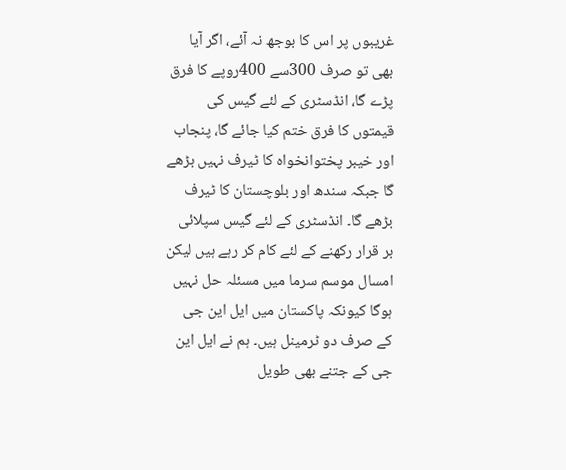غریبوں پر اس کا بوجھ نہ آئے، اگر آیا بھی تو صرف 300سے 400روپے کا فرق پڑے گا، انڈسٹری کے لئے گیس کی قیمتوں کا فرق ختم کیا جائے گا، پنجاب اور خیبر پختوانخواہ کا ٹیرف نہیں بڑھے گا جبکہ سندھ اور بلوچستان کا ٹیرف بڑھے گا۔ انڈسٹری کے لئے گیس سپلائی بر قرار رکھنے کے لئے کام کر رہے ہیں لیکن امسال موسم سرما میں مسئلہ حل نہیں ہوگا کیونکہ پاکستان میں ایل این جی کے صرف دو ٹرمینل ہیں۔ ہم نے ایل این جی کے جتنے بھی طویل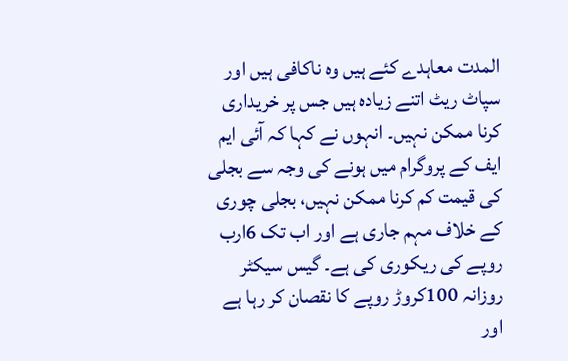المدت معاہدے کئے ہیں وہ ناکافی ہیں اور سپاٹ ریٹ اتنے زیادہ ہیں جس پر خریداری کرنا ممکن نہیں۔ انہوں نے کہا کہ آئی ایم ایف کے پروگرام میں ہونے کی وجہ سے بجلی کی قیمت کم کرنا ممکن نہیں، بجلی چوری کے خلاف مہم جاری ہے اور اب تک 6ارب روپے کی ریکوری کی ہے۔ گیس سیکٹر روزانہ 100کروڑ روپے کا نقصان کر رہا ہے اور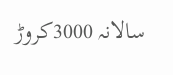سالانہ 3000کروڑ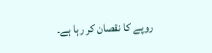روپے کا نقصان کر رہا ہے۔